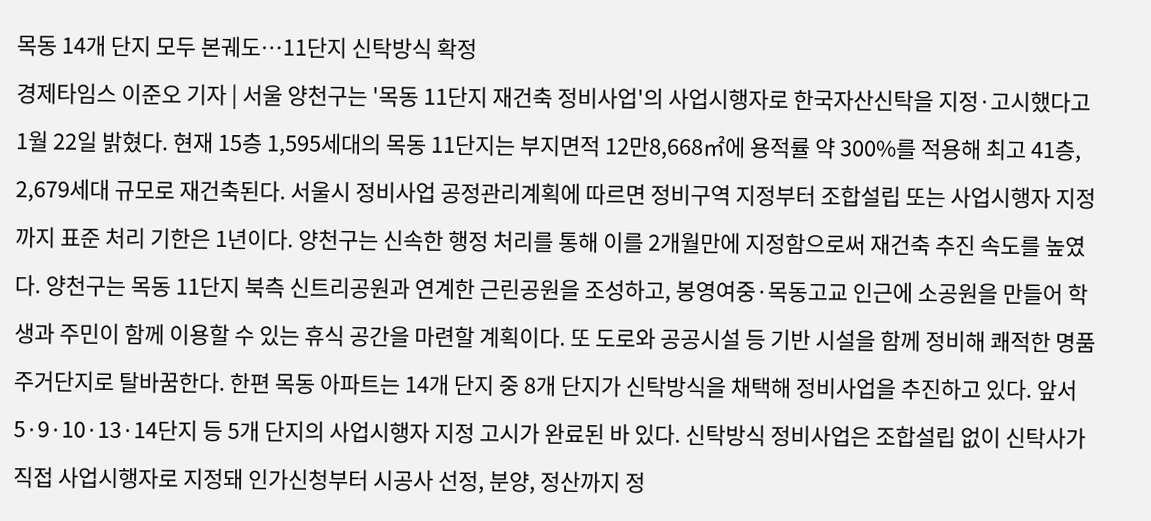목동 14개 단지 모두 본궤도…11단지 신탁방식 확정
경제타임스 이준오 기자 | 서울 양천구는 '목동 11단지 재건축 정비사업'의 사업시행자로 한국자산신탁을 지정·고시했다고 1월 22일 밝혔다. 현재 15층 1,595세대의 목동 11단지는 부지면적 12만8,668㎡에 용적률 약 300%를 적용해 최고 41층, 2,679세대 규모로 재건축된다. 서울시 정비사업 공정관리계획에 따르면 정비구역 지정부터 조합설립 또는 사업시행자 지정까지 표준 처리 기한은 1년이다. 양천구는 신속한 행정 처리를 통해 이를 2개월만에 지정함으로써 재건축 추진 속도를 높였다. 양천구는 목동 11단지 북측 신트리공원과 연계한 근린공원을 조성하고, 봉영여중·목동고교 인근에 소공원을 만들어 학생과 주민이 함께 이용할 수 있는 휴식 공간을 마련할 계획이다. 또 도로와 공공시설 등 기반 시설을 함께 정비해 쾌적한 명품 주거단지로 탈바꿈한다. 한편 목동 아파트는 14개 단지 중 8개 단지가 신탁방식을 채택해 정비사업을 추진하고 있다. 앞서 5·9·10·13·14단지 등 5개 단지의 사업시행자 지정 고시가 완료된 바 있다. 신탁방식 정비사업은 조합설립 없이 신탁사가 직접 사업시행자로 지정돼 인가신청부터 시공사 선정, 분양, 정산까지 정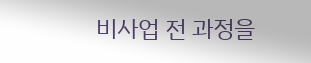비사업 전 과정을